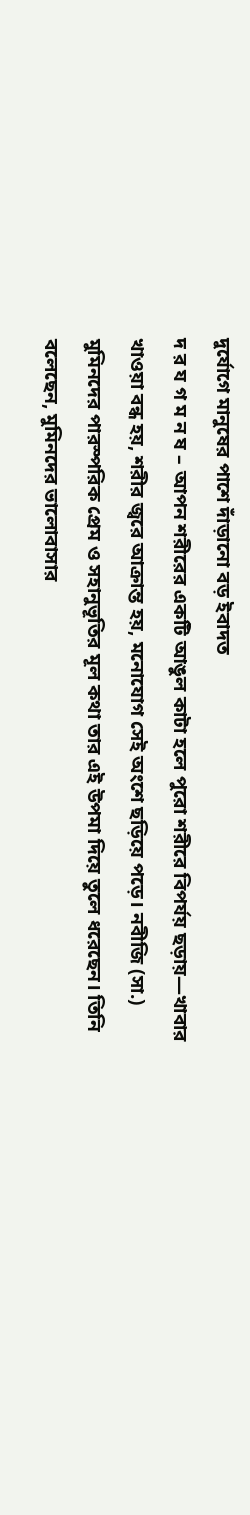দুর্যোগে মানুষের পাশে দাঁড়ানো বড় ইবাদত
দ র য গ ম ন ষ – আপন শরীরের একটি আঙুল কাটা হলে পুরো শরীরে বিপর্যয় ছড়ায়—খাবার খাওয়া বন্ধ হয়, শরীর জ্বরে আক্রান্ত হয়, মনোযোগ সেই অংশে ছড়িয়ে পড়ে। নবীজি (সা.) মুমিনদের পারস্পরিক প্রেম ও সহানুভূতির মূল কথা তার এই উপমা দিয়ে তুলে ধরেছেন। তিনি বলেছেন, মুমিনদের ভালোবাসার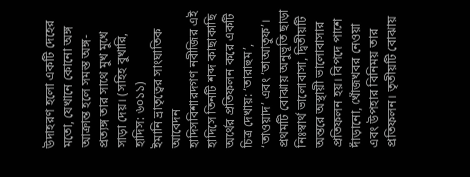উদাহরণ হলো একটি দেহের মতো, যেখানে কোনো অঙ্গ আক্রান্ত হলে সমস্ত অঙ্গ-প্রত্যঙ্গ তার সাথে মুখ মুখে সাড়া দেয়। (সহিহ বুখারি, হাদিস: ৬০১১)
ইমানি ভ্রাতৃত্বের সাংঘাতিক আবেদন
হাদিসবিশারদগণ নবীজির এই হাদিসে তিনটি শব্দ কাছাকাছি অর্থের প্রতিফলন করে একটি চিত্র দেখায়: ‘তারাহুম’, ‘তাওয়াদ’ এবং ‘তাআতুফ’। প্রথমটি বোঝায় অনুভূতি ছাড়া নিঃস্বার্থ ভালোবাসা, দ্বিতীয়টি অন্তরে অস্থায়ী ভালোবাসার প্রতিফলন হয়। বিপদে পাশে দাঁড়ানো, খোঁজখবর নেওয়া এবং উপহার বিনিময় তার প্রতিফলন। তৃতীয়টি বোঝায়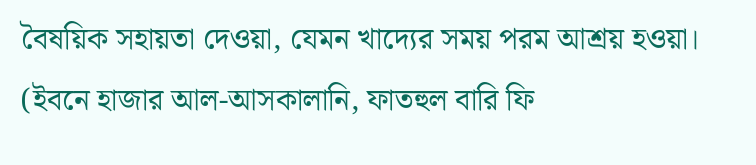বৈষয়িক সহায়তা দেওয়া, যেমন খাদ্যের সময় পরম আশ্রয় হওয়া। (ইবনে হাজার আল-আসকালানি, ফাতহুল বারি ফি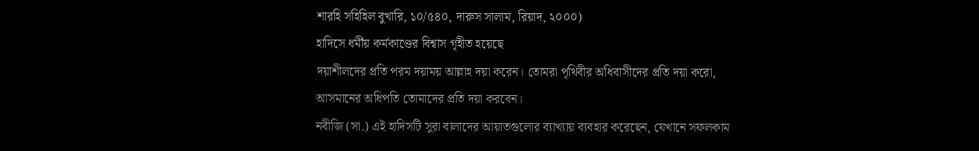শারহি সহিহিল বুখারি, ১০/৫৪০, দারুস সালাম, রিয়াদ, ২০০০)
হাদিসে ধর্মীয় কর্মকাণ্ডের বিশ্বাস গৃহীত হয়েছে
দয়াশীলদের প্রতি পরম দয়াময় আল্লাহ দয়া করেন। তোমরা পৃথিবীর অধিবাসীদের প্রতি দয়া করো, আসমানের অধিপতি তোমাদের প্রতি দয়া করবেন।
নবীজি (সা.) এই হাদিসটি সুরা বালাদের আয়াতগুলোর ব্যাখ্যায় ব্যবহার করেছেন, যেখানে সফলকাম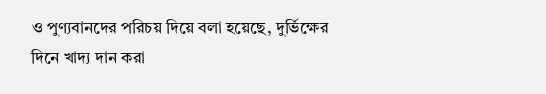ও পুণ্যবানদের পরিচয় দিয়ে বলা হয়েছে, দুর্ভিক্ষের দিনে খাদ্য দান করা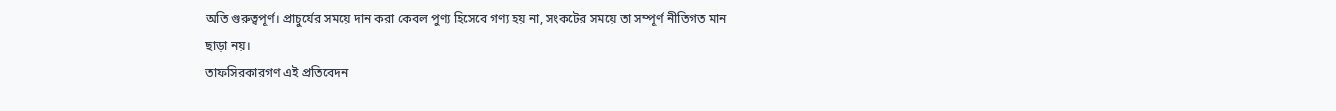অতি গুরুত্বপূর্ণ। প্রাচুর্যের সময়ে দান করা কেবল পুণ্য হিসেবে গণ্য হয় না, সংকটের সময়ে তা সম্পূর্ণ নীতিগত মান ছাড়া নয়।
তাফসিরকারগণ এই প্রতিবেদন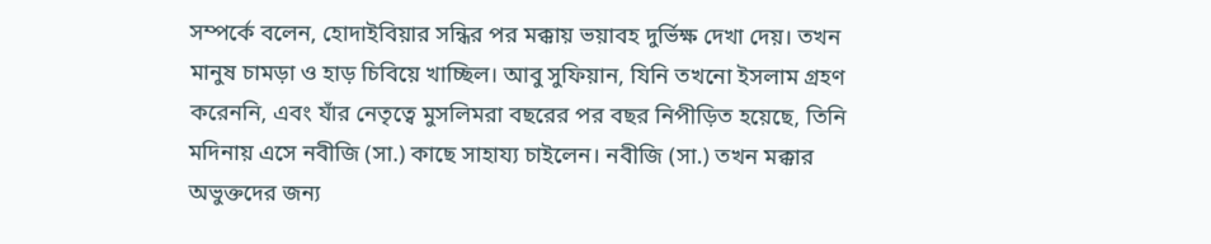সম্পর্কে বলেন, হোদাইবিয়ার সন্ধির পর মক্কায় ভয়াবহ দুর্ভিক্ষ দেখা দেয়। তখন মানুষ চামড়া ও হাড় চিবিয়ে খাচ্ছিল। আবু সুফিয়ান, যিনি তখনো ইসলাম গ্রহণ করেননি, এবং যাঁর নেতৃত্বে মুসলিমরা বছরের পর বছর নিপীড়িত হয়েছে, তিনি মদিনায় এসে নবীজি (সা.) কাছে সাহায্য চাইলেন। নবীজি (সা.) তখন মক্কার অভুক্তদের জন্য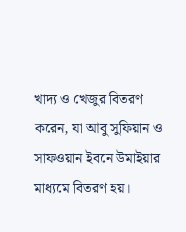খাদ্য ও খেজুর বিতরণ করেন, যা আবু সুফিয়ান ও সাফওয়ান ইবনে উমাইয়ার মাধ্যমে বিতরণ হয়।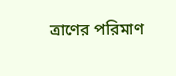ত্রাণের পরিমাণ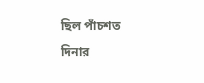ছিল পাঁচশত দিনার